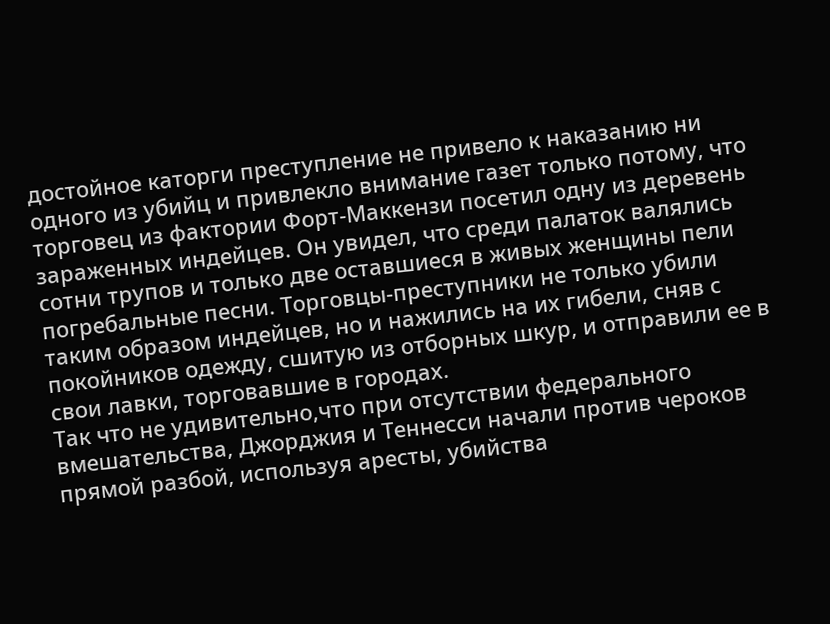достойное каторги преступление не привело к наказанию ни одного из убийц и привлекло внимание газет только потому, что торговец из фактории Форт-Маккензи посетил одну из деревень зараженных индейцев. Он увидел, что среди палаток валялись сотни трупов и только две оставшиеся в живых женщины пели погребальные песни. Торговцы-преступники не только убили таким образом индейцев, но и нажились на их гибели, сняв с покойников одежду, сшитую из отборных шкур, и отправили ее в свои лавки, торговавшие в городах.
Так что не удивительно,что при отсутствии федерального вмешательства, Джорджия и Теннесси начали против чероков прямой разбой, используя аресты, убийства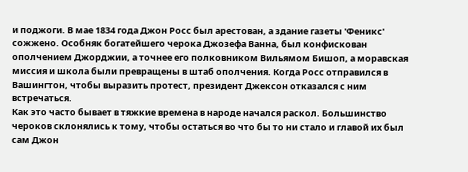и поджоги. В мае 1834 года Джон Росс был арестован, а здание газеты 'Феникс' сожжено. Особняк богатейшего черока Джозефа Ванна, был конфискован ополчением Джорджии, а точнее его полковником Вильямом Бишоп, а моравская миссия и школа были превращены в штаб ополчения. Когда Росс отправился в Вашингтон, чтобы выразить протест, президент Джексон отказался с ним встречаться.
Как это часто бывает в тяжкие времена в народе начался раскол. Большинство чероков склонялись к тому, чтобы остаться во что бы то ни стало и главой их был сам Джон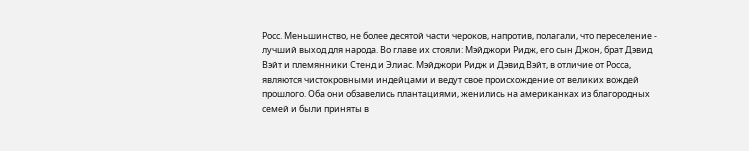Росс. Меньшинство, не более десятой части чероков, напротив, полагали, что переселение - лучший выход для народа. Во главе их стояли: Мэйджори Ридж, его сын Джон, брат Дэвид Вэйт и племянники Стенд и Элиас. Мэйджори Ридж и Дэвид Вэйт, в отличие от Росса, являются чистокровными индейцами и ведут свое происхождение от великих вождей прошлого. Оба они обзавелись плантациями, женились на американках из благородных семей и были приняты в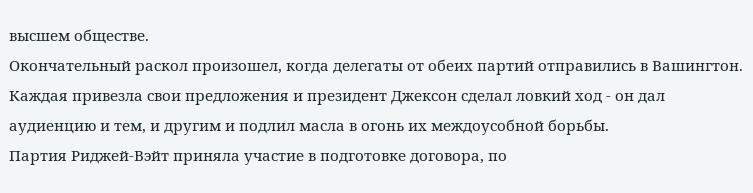высшем обществе.
Окончательный раскол произошел, когда делегаты от обеих партий отправились в Вашингтон. Каждая привезла свои предложения и президент Джексон сделал ловкий ход - он дал аудиенцию и тем, и другим и подлил масла в огонь их междоусобной борьбы.
Партия Риджей-Вэйт приняла участие в подготовке договора, по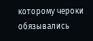которому чероки обязывались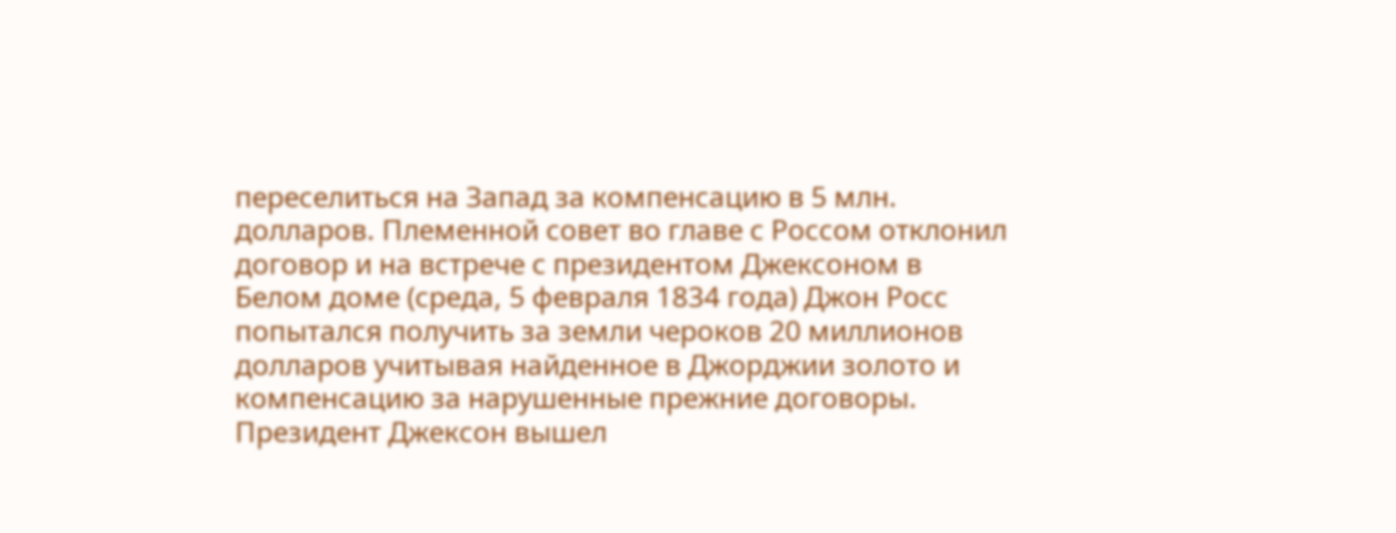переселиться на Запад за компенсацию в 5 млн. долларов. Племенной совет во главе с Россом отклонил договор и на встрече с президентом Джексоном в Белом доме (среда, 5 февраля 1834 года) Джон Росс попытался получить за земли чероков 20 миллионов долларов учитывая найденное в Джорджии золото и компенсацию за нарушенные прежние договоры. Президент Джексон вышел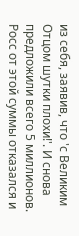из себя, заявив, что 'с Великим Отцом шутки плохи!'. И снова предложили всего 5 миллионов. Росс от этой суммы отказался и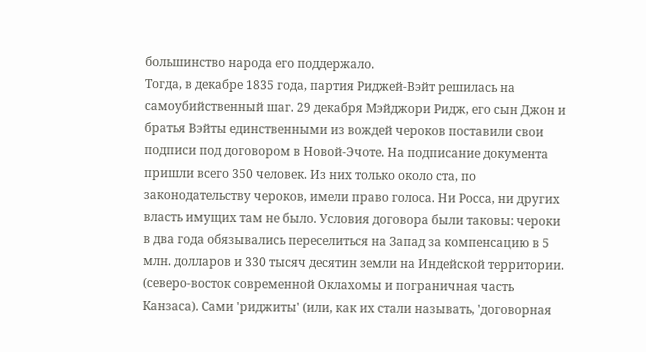большинство народа его поддержало.
Тогда, в декабре 1835 года, партия Риджей-Вэйт решилась на самоубийственный шаг. 29 декабря Мэйджори Ридж, его сын Джон и братья Вэйты единственными из вождей чероков поставили свои подписи под договором в Новой-Эчоте. На подписание документа пришли всего 350 человек. Из них только около ста, по законодательству чероков, имели право голоса. Ни Росса, ни других власть имущих там не было. Условия договора были таковы: чероки в два года обязывались переселиться на Запад за компенсацию в 5 млн. долларов и 330 тысяч десятин земли на Индейской территории. (северо-восток современной Оклахомы и пограничная часть Канзаса). Сами 'риджиты' (или, как их стали называть, 'договорная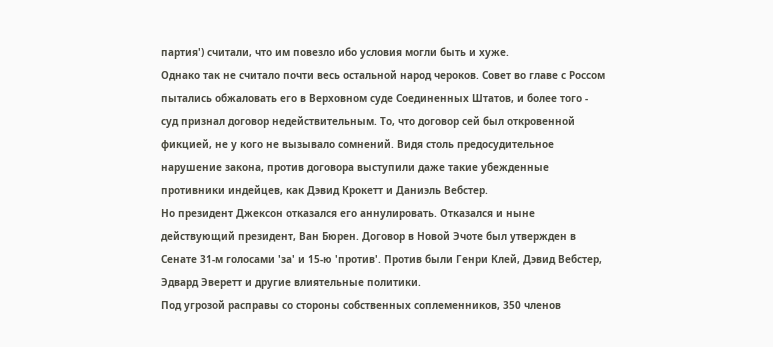партия') считали, что им повезло ибо условия могли быть и хуже.
Однако так не считало почти весь остальной народ чероков. Совет во главе с Россом пытались обжаловать его в Верховном суде Соединенных Штатов, и более того - суд признал договор недействительным. То, что договор сей был откровенной фикцией, не у кого не вызывало сомнений. Видя столь предосудительное нарушение закона, против договора выступили даже такие убежденные противники индейцев, как Дэвид Крокетт и Даниэль Вебстер.
Но президент Джексон отказался его аннулировать. Отказался и ныне действующий президент, Ван Бюрен. Договор в Новой Эчоте был утвержден в Сенате 31-м голосами 'за' и 15-ю 'против'. Против были Генри Клей, Дэвид Вебстер, Эдвард Эверетт и другие влиятельные политики.
Под угрозой расправы со стороны собственных соплеменников, 350 членов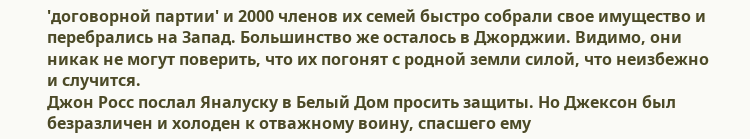'договорной партии' и 2000 членов их семей быстро собрали свое имущество и перебрались на Запад. Большинство же осталось в Джорджии. Видимо, они никак не могут поверить, что их погонят с родной земли силой, что неизбежно и случится.
Джон Росс послал Яналуску в Белый Дом просить защиты. Но Джексон был
безразличен и холоден к отважному воину, спасшего ему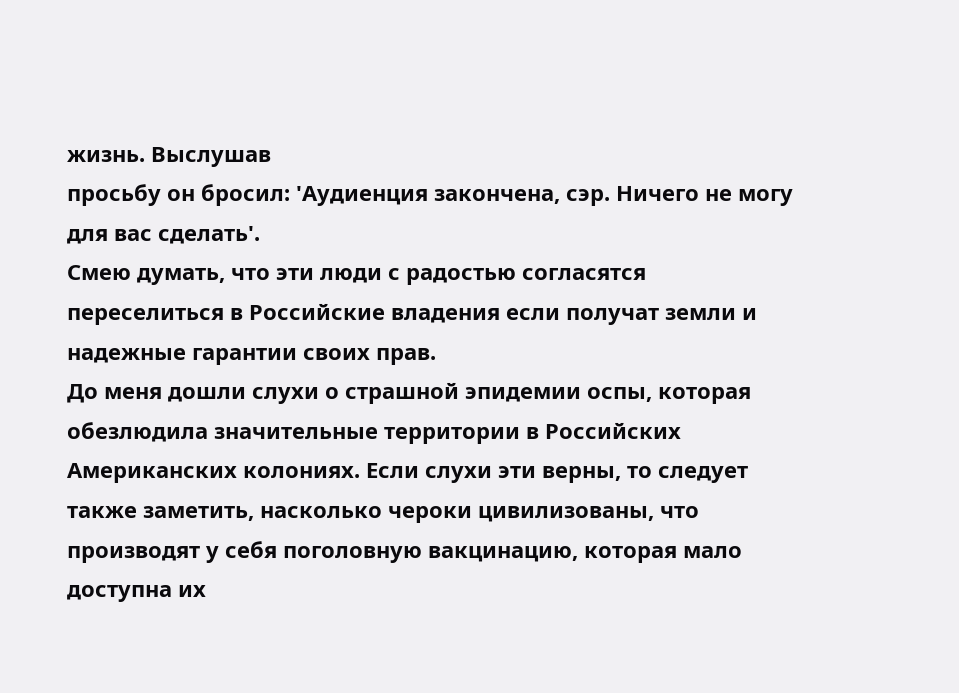жизнь. Выслушав
просьбу он бросил: 'Аудиенция закончена, сэр. Ничего не могу для вас сделать'.
Смею думать, что эти люди с радостью согласятся переселиться в Российские владения если получат земли и надежные гарантии своих прав.
До меня дошли слухи о страшной эпидемии оспы, которая обезлюдила значительные территории в Российских Американских колониях. Если слухи эти верны, то следует также заметить, насколько чероки цивилизованы, что производят у себя поголовную вакцинацию, которая мало доступна их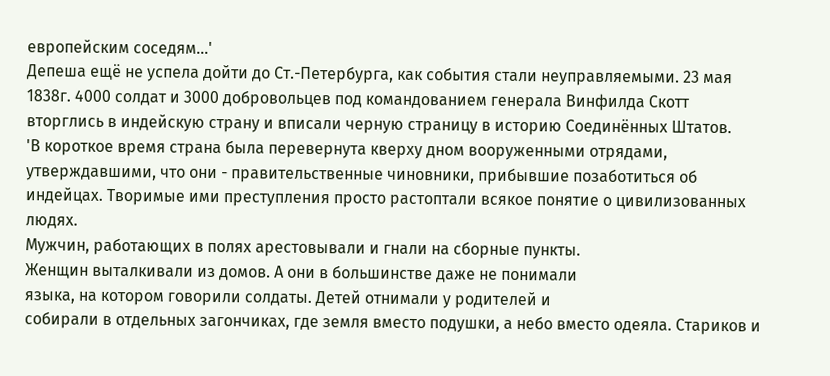европейским соседям…'
Депеша ещё не успела дойти до Ст.-Петербурга, как события стали неуправляемыми. 23 мая 1838г. 4000 солдат и 3000 добровольцев под командованием генерала Винфилда Скотт вторглись в индейскую страну и вписали черную страницу в историю Соединённых Штатов.
'В короткое время страна была перевернута кверху дном вооруженными отрядами, утверждавшими, что они - правительственные чиновники, прибывшие позаботиться об индейцах. Творимые ими преступления просто растоптали всякое понятие о цивилизованных людях.
Мужчин, работающих в полях арестовывали и гнали на сборные пункты.
Женщин выталкивали из домов. А они в большинстве даже не понимали
языка, на котором говорили солдаты. Детей отнимали у родителей и
собирали в отдельных загончиках, где земля вместо подушки, а небо вместо одеяла. Стариков и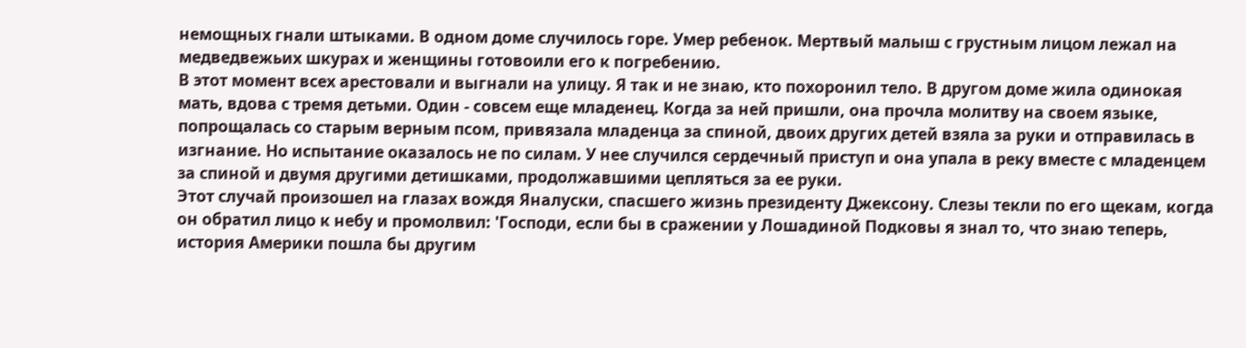немощных гнали штыками. В одном доме случилось горе. Умер ребенок. Мертвый малыш с грустным лицом лежал на медведвежьих шкурах и женщины готовоили его к погребению.
В этот момент всех арестовали и выгнали на улицу. Я так и не знаю, кто похоронил тело. В другом доме жила одинокая мать, вдова с тремя детьми. Один - совсем еще младенец. Когда за ней пришли, она прочла молитву на своем языке, попрощалась со старым верным псом, привязала младенца за спиной, двоих других детей взяла за руки и отправилась в изгнание. Но испытание оказалось не по силам. У нее случился сердечный приступ и она упала в реку вместе с младенцем за спиной и двумя другими детишками, продолжавшими цепляться за ее руки.
Этот случай произошел на глазах вождя Яналуски, спасшего жизнь президенту Джексону. Слезы текли по его щекам, когда он обратил лицо к небу и промолвил: 'Господи, если бы в сражении у Лошадиной Подковы я знал то, что знаю теперь, история Америки пошла бы другим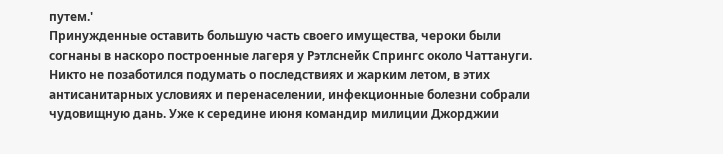путем.'
Принужденные оставить большую часть своего имущества, чероки были согнаны в наскоро построенные лагеря у Рэтлснейк Спрингс около Чаттануги. Никто не позаботился подумать о последствиях и жарким летом, в этих антисанитарных условиях и перенаселении, инфекционные болезни собрали чудовищную дань. Уже к середине июня командир милиции Джорджии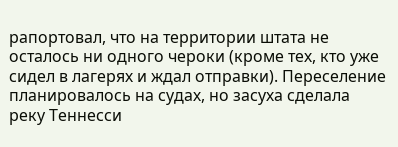рапортовал, что на территории штата не осталось ни одного чероки (кроме тех, кто уже сидел в лагерях и ждал отправки). Переселение планировалось на судах, но засуха сделала реку Теннесси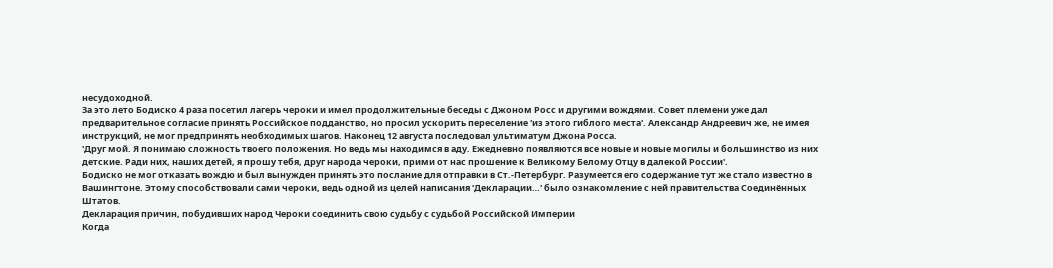несудоходной.
За это лето Бодиско 4 раза посетил лагерь чероки и имел продолжительные беседы с Джоном Росс и другими вождями. Совет племени уже дал предварительное согласие принять Российское подданство, но просил ускорить переселение 'из этого гиблого места'. Александр Андреевич же, не имея инструкций, не мог предпринять необходимых шагов. Наконец 12 августа последовал ультиматум Джона Росса.
'Друг мой. Я понимаю сложность твоего положения. Но ведь мы находимся в аду. Ежедневно появляются все новые и новые могилы и большинство из них детские. Ради них, наших детей, я прошу тебя, друг народа чероки, прими от нас прошение к Великому Белому Отцу в далекой России'.
Бодиско не мог отказать вождю и был вынужден принять это послание для отправки в Ст.-Петербург. Разумеется его содержание тут же стало известно в Вашингтоне. Этому способствовали сами чероки, ведь одной из целей написания 'Декларации…' было ознакомление с ней правительства Соединённых Штатов.
Декларация причин, побудивших народ Чероки соединить свою судьбу с судьбой Российской Империи
Когда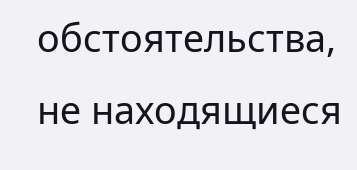обстоятельства, не находящиеся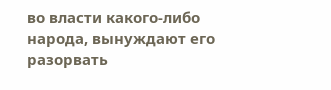во власти какого-либо народа, вынуждают его разорвать